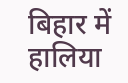बिहार में हालिया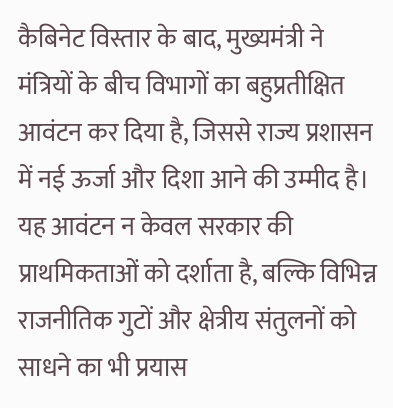कैबिनेट विस्तार के बाद, मुख्यमंत्री ने मंत्रियों के बीच विभागों का बहुप्रतीक्षित आवंटन कर दिया है, जिससे राज्य प्रशासन में नई ऊर्जा और दिशा आने की उम्मीद है। यह आवंटन न केवल सरकार की प्राथमिकताओं को दर्शाता है, बल्कि विभिन्न राजनीतिक गुटों और क्षेत्रीय संतुलनों को साधने का भी प्रयास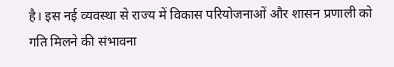है। इस नई व्यवस्था से राज्य में विकास परियोजनाओं और शासन प्रणाली को गति मिलने की संभावना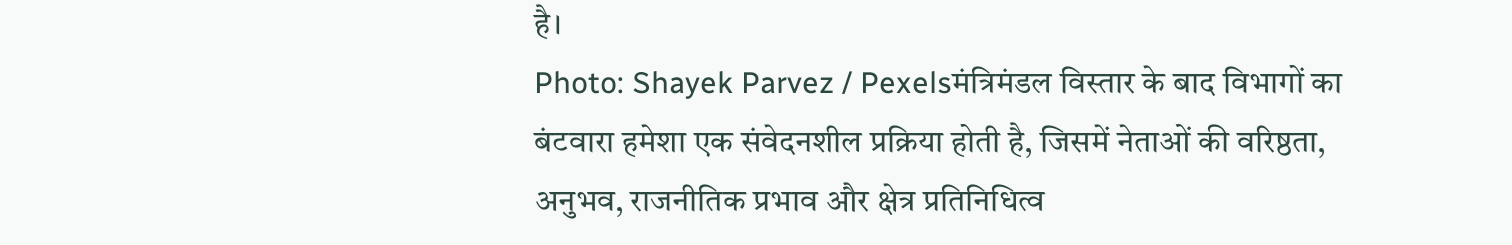है।
Photo: Shayek Parvez / Pexelsमंत्रिमंडल विस्तार के बाद विभागों का बंटवारा हमेशा एक संवेदनशील प्रक्रिया होती है, जिसमें नेताओं की वरिष्ठता, अनुभव, राजनीतिक प्रभाव और क्षेत्र प्रतिनिधित्व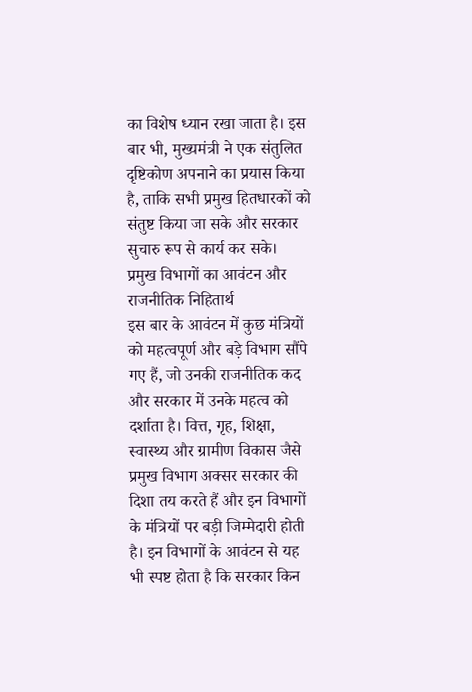का विशेष ध्यान रखा जाता है। इस बार भी, मुख्यमंत्री ने एक संतुलित दृष्टिकोण अपनाने का प्रयास किया है, ताकि सभी प्रमुख हितधारकों को संतुष्ट किया जा सके और सरकार सुचारु रूप से कार्य कर सके।
प्रमुख विभागों का आवंटन और राजनीतिक निहितार्थ
इस बार के आवंटन में कुछ मंत्रियों को महत्वपूर्ण और बड़े विभाग सौंपे गए हैं, जो उनकी राजनीतिक कद और सरकार में उनके महत्व को दर्शाता है। वित्त, गृह, शिक्षा, स्वास्थ्य और ग्रामीण विकास जैसे प्रमुख विभाग अक्सर सरकार की दिशा तय करते हैं और इन विभागों के मंत्रियों पर बड़ी जिम्मेदारी होती है। इन विभागों के आवंटन से यह भी स्पष्ट होता है कि सरकार किन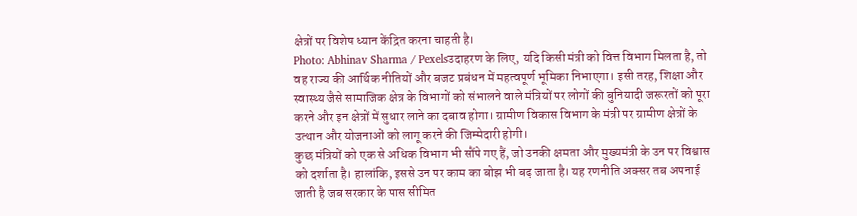क्षेत्रों पर विशेष ध्यान केंद्रित करना चाहती है।
Photo: Abhinav Sharma / Pexelsउदाहरण के लिए, यदि किसी मंत्री को वित्त विभाग मिलता है, तो वह राज्य की आर्थिक नीतियों और बजट प्रबंधन में महत्वपूर्ण भूमिका निभाएगा। इसी तरह, शिक्षा और स्वास्थ्य जैसे सामाजिक क्षेत्र के विभागों को संभालने वाले मंत्रियों पर लोगों की बुनियादी जरूरतों को पूरा करने और इन क्षेत्रों में सुधार लाने का दबाव होगा। ग्रामीण विकास विभाग के मंत्री पर ग्रामीण क्षेत्रों के उत्थान और योजनाओं को लागू करने की जिम्मेदारी होगी।
कुछ मंत्रियों को एक से अधिक विभाग भी सौंपे गए हैं, जो उनकी क्षमता और मुख्यमंत्री के उन पर विश्वास को दर्शाता है। हालांकि, इससे उन पर काम का बोझ भी बढ़ जाता है। यह रणनीति अक्सर तब अपनाई जाती है जब सरकार के पास सीमित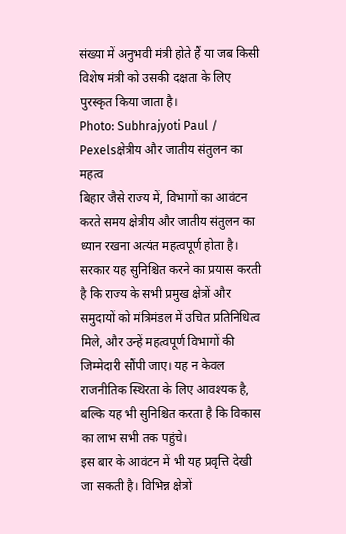संख्या में अनुभवी मंत्री होते हैं या जब किसी विशेष मंत्री को उसकी दक्षता के लिए पुरस्कृत किया जाता है।
Photo: Subhrajyoti Paul / Pexelsक्षेत्रीय और जातीय संतुलन का महत्व
बिहार जैसे राज्य में, विभागों का आवंटन करते समय क्षेत्रीय और जातीय संतुलन का ध्यान रखना अत्यंत महत्वपूर्ण होता है। सरकार यह सुनिश्चित करने का प्रयास करती है कि राज्य के सभी प्रमुख क्षेत्रों और समुदायों को मंत्रिमंडल में उचित प्रतिनिधित्व मिले, और उन्हें महत्वपूर्ण विभागों की जिम्मेदारी सौंपी जाए। यह न केवल राजनीतिक स्थिरता के लिए आवश्यक है, बल्कि यह भी सुनिश्चित करता है कि विकास का लाभ सभी तक पहुंचे।
इस बार के आवंटन में भी यह प्रवृत्ति देखी जा सकती है। विभिन्न क्षेत्रों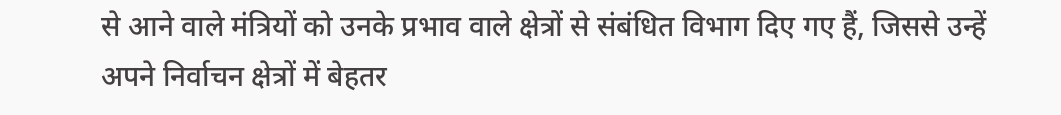से आने वाले मंत्रियों को उनके प्रभाव वाले क्षेत्रों से संबंधित विभाग दिए गए हैं, जिससे उन्हें अपने निर्वाचन क्षेत्रों में बेहतर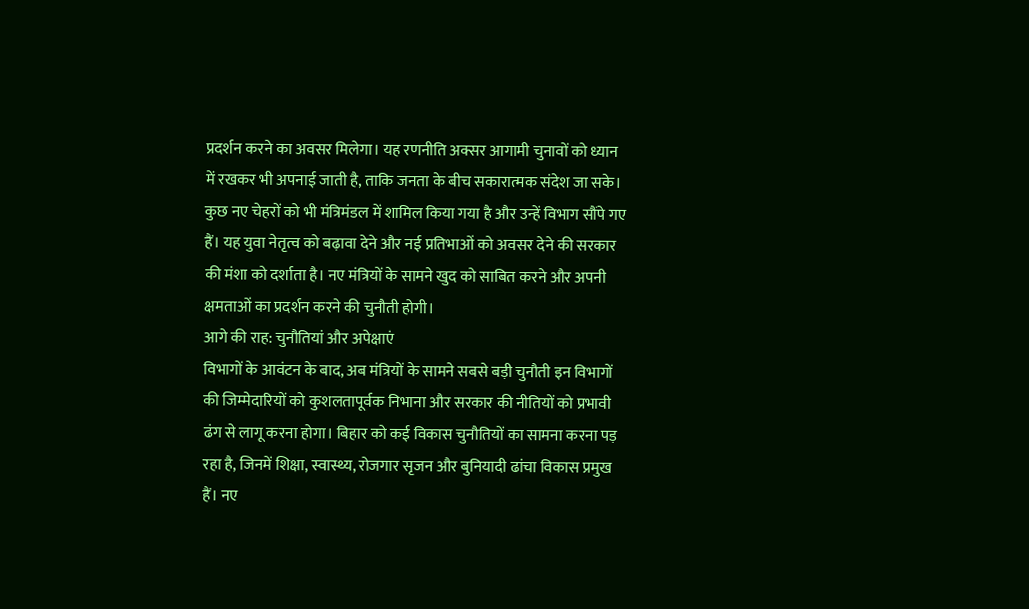प्रदर्शन करने का अवसर मिलेगा। यह रणनीति अक्सर आगामी चुनावों को ध्यान में रखकर भी अपनाई जाती है, ताकि जनता के बीच सकारात्मक संदेश जा सके।
कुछ नए चेहरों को भी मंत्रिमंडल में शामिल किया गया है और उन्हें विभाग सौंपे गए हैं। यह युवा नेतृत्व को बढ़ावा देने और नई प्रतिभाओं को अवसर देने की सरकार की मंशा को दर्शाता है। नए मंत्रियों के सामने खुद को साबित करने और अपनी क्षमताओं का प्रदर्शन करने की चुनौती होगी।
आगे की राह: चुनौतियां और अपेक्षाएं
विभागों के आवंटन के बाद, अब मंत्रियों के सामने सबसे बड़ी चुनौती इन विभागों की जिम्मेदारियों को कुशलतापूर्वक निभाना और सरकार की नीतियों को प्रभावी ढंग से लागू करना होगा। बिहार को कई विकास चुनौतियों का सामना करना पड़ रहा है, जिनमें शिक्षा, स्वास्थ्य, रोजगार सृजन और बुनियादी ढांचा विकास प्रमुख हैं। नए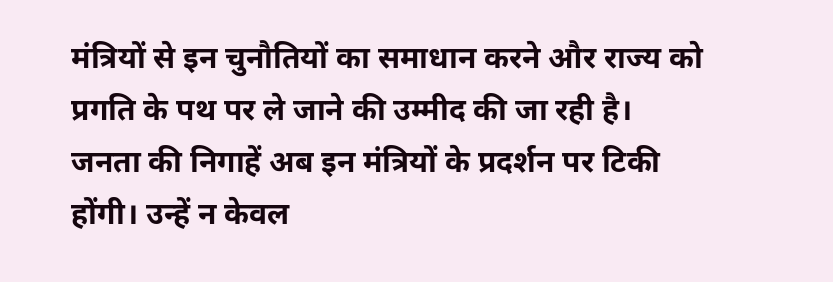मंत्रियों से इन चुनौतियों का समाधान करने और राज्य को प्रगति के पथ पर ले जाने की उम्मीद की जा रही है।
जनता की निगाहें अब इन मंत्रियों के प्रदर्शन पर टिकी होंगी। उन्हें न केवल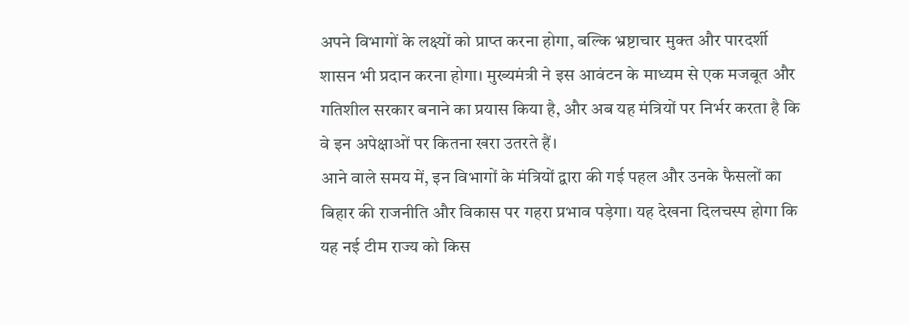अपने विभागों के लक्ष्यों को प्राप्त करना होगा, बल्कि भ्रष्टाचार मुक्त और पारदर्शी शासन भी प्रदान करना होगा। मुख्यमंत्री ने इस आवंटन के माध्यम से एक मजबूत और गतिशील सरकार बनाने का प्रयास किया है, और अब यह मंत्रियों पर निर्भर करता है कि वे इन अपेक्षाओं पर कितना खरा उतरते हैं।
आने वाले समय में, इन विभागों के मंत्रियों द्वारा की गई पहल और उनके फैसलों का बिहार की राजनीति और विकास पर गहरा प्रभाव पड़ेगा। यह देखना दिलचस्प होगा कि यह नई टीम राज्य को किस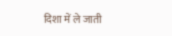दिशा में ले जाती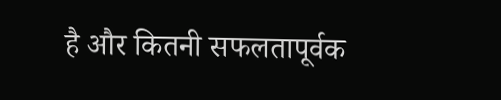है और कितनी सफलतापूर्वक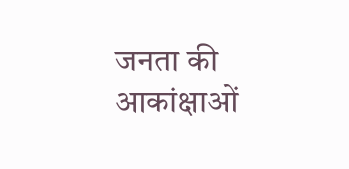जनता की आकांक्षाओं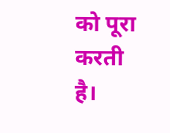को पूरा करती है।